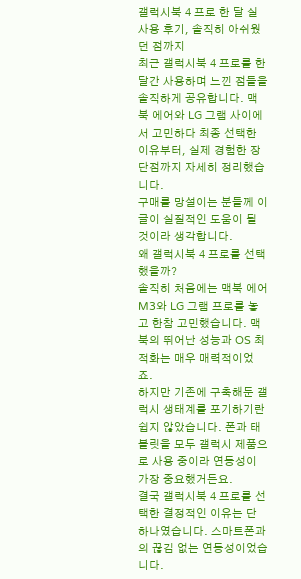갤럭시북 4 프로 한 달 실사용 후기, 솔직히 아쉬웠던 점까지
최근 갤럭시북 4 프로를 한 달간 사용하며 느낀 점들을 솔직하게 공유합니다. 맥북 에어와 LG 그램 사이에서 고민하다 최종 선택한 이유부터, 실제 경험한 장단점까지 자세히 정리했습니다.
구매를 망설이는 분들께 이 글이 실질적인 도움이 될 것이라 생각합니다.
왜 갤럭시북 4 프로를 선택했을까?
솔직히 처음에는 맥북 에어 M3와 LG 그램 프로를 놓고 한참 고민했습니다. 맥북의 뛰어난 성능과 OS 최적화는 매우 매력적이었죠.
하지만 기존에 구축해둔 갤럭시 생태계를 포기하기란 쉽지 않았습니다. 폰과 태블릿을 모두 갤럭시 제품으로 사용 중이라 연동성이 가장 중요했거든요.
결국 갤럭시북 4 프로를 선택한 결정적인 이유는 단 하나였습니다. 스마트폰과의 끊김 없는 연동성이었습니다.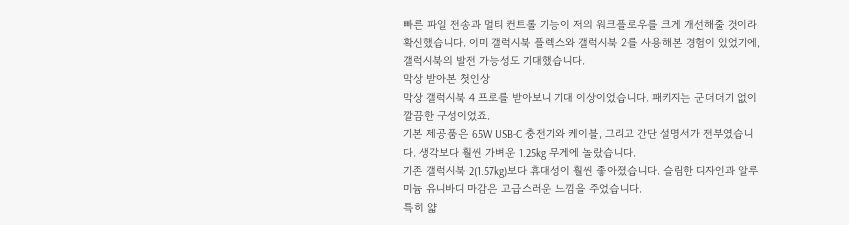빠른 파일 전송과 멀티 컨트롤 기능이 저의 워크플로우를 크게 개선해줄 것이라 확신했습니다. 이미 갤럭시북 플렉스와 갤럭시북 2를 사용해본 경험이 있었기에, 갤럭시북의 발전 가능성도 기대했습니다.
막상 받아본 첫인상
막상 갤럭시북 4 프로를 받아보니 기대 이상이었습니다. 패키지는 군더더기 없이 깔끔한 구성이었죠.
기본 제공품은 65W USB-C 충전기와 케이블, 그리고 간단 설명서가 전부였습니다. 생각보다 훨씬 가벼운 1.25kg 무게에 놀랐습니다.
기존 갤럭시북 2(1.57kg)보다 휴대성이 훨씬 좋아졌습니다. 슬림한 디자인과 알루미늄 유니바디 마감은 고급스러운 느낌을 주었습니다.
특히 얇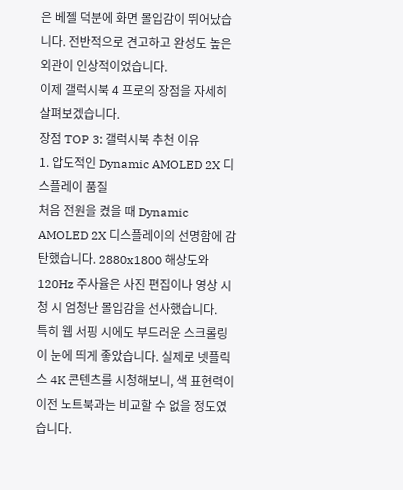은 베젤 덕분에 화면 몰입감이 뛰어났습니다. 전반적으로 견고하고 완성도 높은 외관이 인상적이었습니다.
이제 갤럭시북 4 프로의 장점을 자세히 살펴보겠습니다.
장점 TOP 3: 갤럭시북 추천 이유
1. 압도적인 Dynamic AMOLED 2X 디스플레이 품질
처음 전원을 켰을 때 Dynamic AMOLED 2X 디스플레이의 선명함에 감탄했습니다. 2880x1800 해상도와 120Hz 주사율은 사진 편집이나 영상 시청 시 엄청난 몰입감을 선사했습니다.
특히 웹 서핑 시에도 부드러운 스크롤링이 눈에 띄게 좋았습니다. 실제로 넷플릭스 4K 콘텐츠를 시청해보니, 색 표현력이 이전 노트북과는 비교할 수 없을 정도였습니다.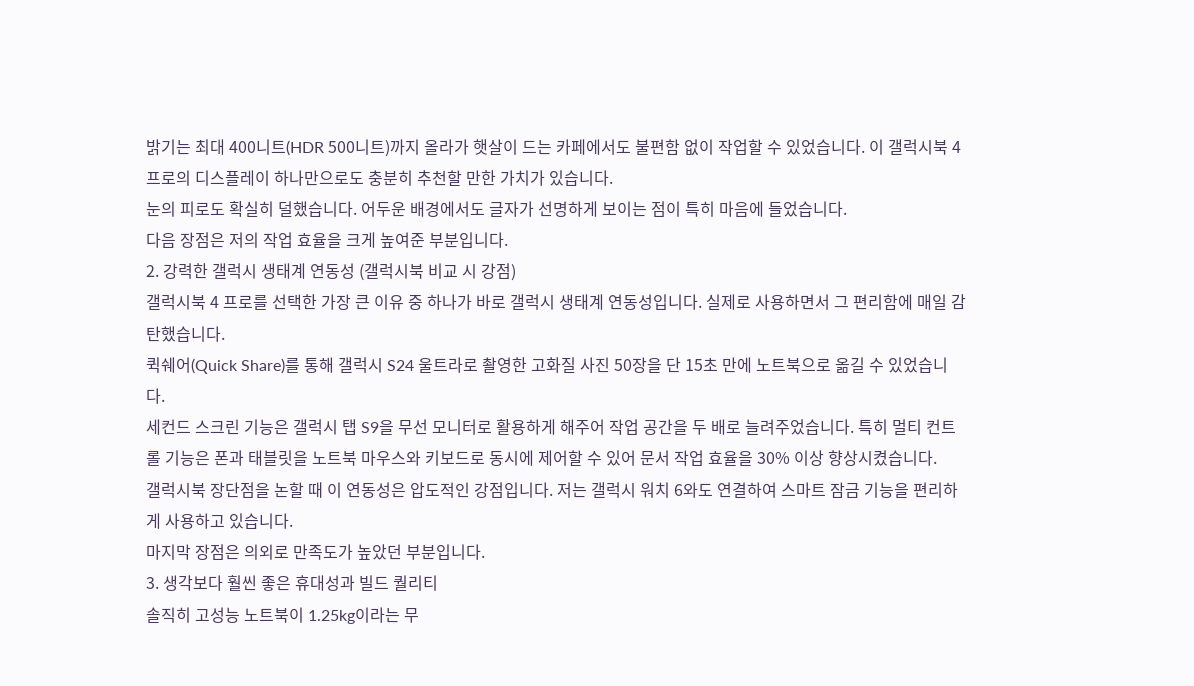밝기는 최대 400니트(HDR 500니트)까지 올라가 햇살이 드는 카페에서도 불편함 없이 작업할 수 있었습니다. 이 갤럭시북 4 프로의 디스플레이 하나만으로도 충분히 추천할 만한 가치가 있습니다.
눈의 피로도 확실히 덜했습니다. 어두운 배경에서도 글자가 선명하게 보이는 점이 특히 마음에 들었습니다.
다음 장점은 저의 작업 효율을 크게 높여준 부분입니다.
2. 강력한 갤럭시 생태계 연동성 (갤럭시북 비교 시 강점)
갤럭시북 4 프로를 선택한 가장 큰 이유 중 하나가 바로 갤럭시 생태계 연동성입니다. 실제로 사용하면서 그 편리함에 매일 감탄했습니다.
퀵쉐어(Quick Share)를 통해 갤럭시 S24 울트라로 촬영한 고화질 사진 50장을 단 15초 만에 노트북으로 옮길 수 있었습니다.
세컨드 스크린 기능은 갤럭시 탭 S9을 무선 모니터로 활용하게 해주어 작업 공간을 두 배로 늘려주었습니다. 특히 멀티 컨트롤 기능은 폰과 태블릿을 노트북 마우스와 키보드로 동시에 제어할 수 있어 문서 작업 효율을 30% 이상 향상시켰습니다.
갤럭시북 장단점을 논할 때 이 연동성은 압도적인 강점입니다. 저는 갤럭시 워치 6와도 연결하여 스마트 잠금 기능을 편리하게 사용하고 있습니다.
마지막 장점은 의외로 만족도가 높았던 부분입니다.
3. 생각보다 훨씬 좋은 휴대성과 빌드 퀄리티
솔직히 고성능 노트북이 1.25kg이라는 무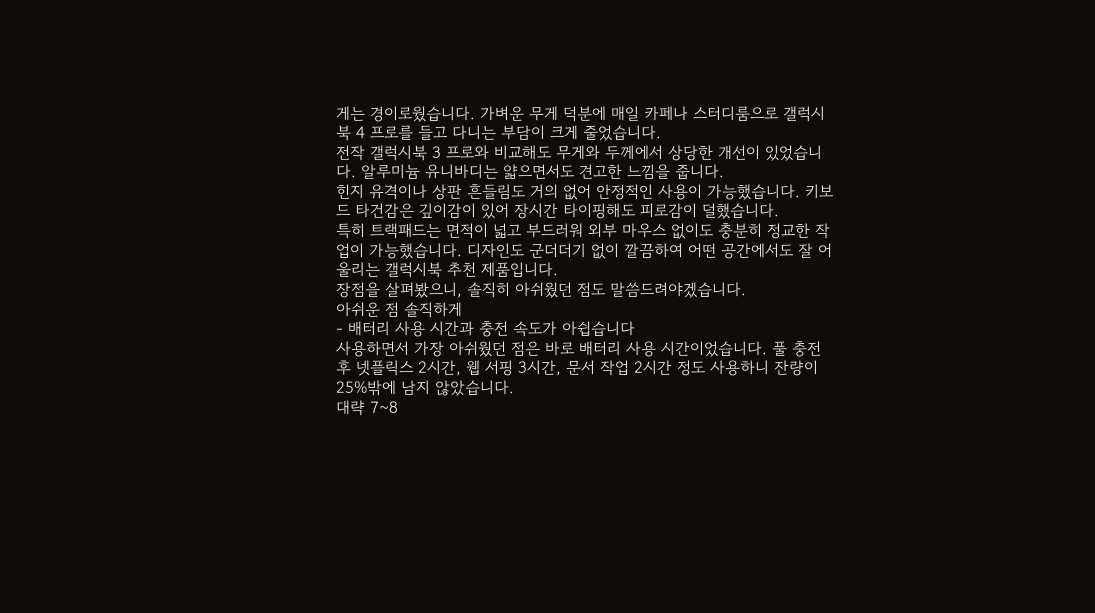게는 경이로웠습니다. 가벼운 무게 덕분에 매일 카페나 스터디룸으로 갤럭시북 4 프로를 들고 다니는 부담이 크게 줄었습니다.
전작 갤럭시북 3 프로와 비교해도 무게와 두께에서 상당한 개선이 있었습니다. 알루미늄 유니바디는 얇으면서도 견고한 느낌을 줍니다.
힌지 유격이나 상판 흔들림도 거의 없어 안정적인 사용이 가능했습니다. 키보드 타건감은 깊이감이 있어 장시간 타이핑해도 피로감이 덜했습니다.
특히 트랙패드는 면적이 넓고 부드러워 외부 마우스 없이도 충분히 정교한 작업이 가능했습니다. 디자인도 군더더기 없이 깔끔하여 어떤 공간에서도 잘 어울리는 갤럭시북 추천 제품입니다.
장점을 살펴봤으니, 솔직히 아쉬웠던 점도 말씀드려야겠습니다.
아쉬운 점 솔직하게
- 배터리 사용 시간과 충전 속도가 아쉽습니다
사용하면서 가장 아쉬웠던 점은 바로 배터리 사용 시간이었습니다. 풀 충전 후 넷플릭스 2시간, 웹 서핑 3시간, 문서 작업 2시간 정도 사용하니 잔량이 25%밖에 남지 않았습니다.
대략 7~8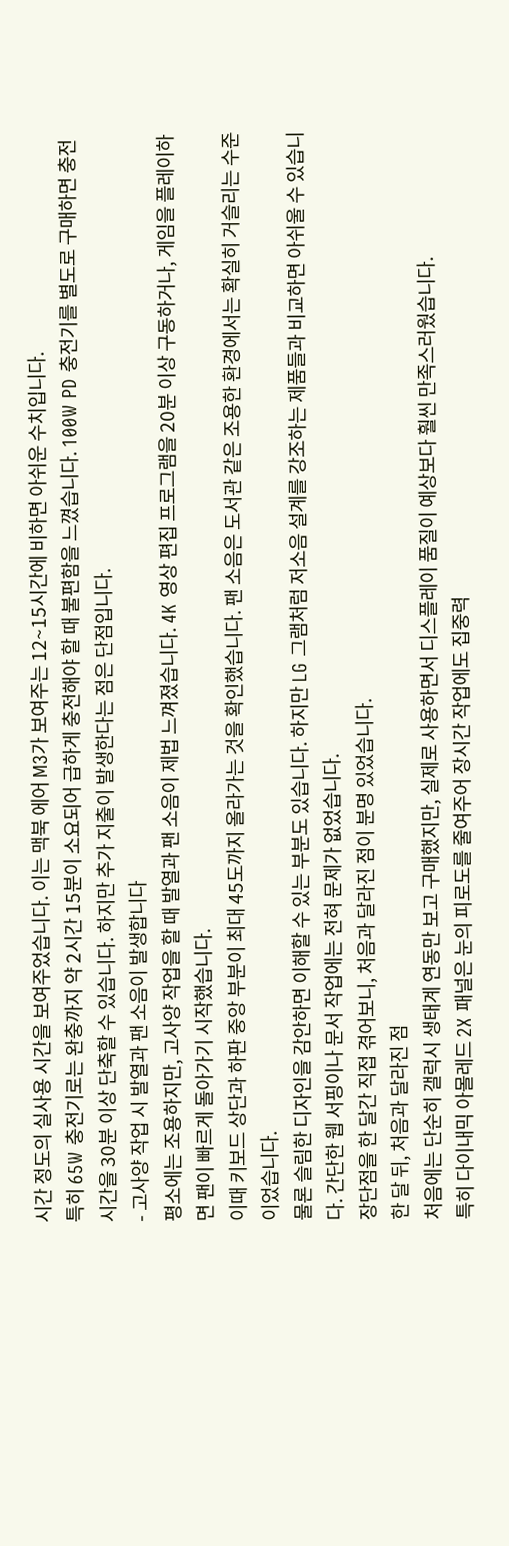시간 정도의 실사용 시간을 보여주었습니다. 이는 맥북 에어 M3가 보여주는 12~15시간에 비하면 아쉬운 수치입니다.
특히 65W 충전기로는 완충까지 약 2시간 15분이 소요되어 급하게 충전해야 할 때 불편함을 느꼈습니다. 100W PD 충전기를 별도로 구매하면 충전 시간을 30분 이상 단축할 수 있습니다. 하지만 추가 지출이 발생한다는 점은 단점입니다.
- 고사양 작업 시 발열과 팬 소음이 발생합니다
평소에는 조용하지만, 고사양 작업을 할 때 발열과 팬 소음이 제법 느껴졌습니다. 4K 영상 편집 프로그램을 20분 이상 구동하거나, 게임을 플레이하면 팬이 빠르게 돌아가기 시작했습니다.
이때 키보드 상단과 하판 중앙 부분이 최대 45도까지 올라가는 것을 확인했습니다. 팬 소음은 도서관 같은 조용한 환경에서는 확실히 거슬리는 수준이었습니다.
물론 슬림한 디자인을 감안하면 이해할 수 있는 부분도 있습니다. 하지만 LG 그램처럼 저소음 설계를 강조하는 제품들과 비교하면 아쉬울 수 있습니다. 간단한 웹 서핑이나 문서 작업에는 전혀 문제가 없었습니다.
장단점을 한 달간 직접 겪어보니, 처음과 달라진 점이 분명 있었습니다.
한 달 뒤, 처음과 달라진 점
처음에는 단순히 갤럭시 생태계 연동만 보고 구매했지만, 실제로 사용하면서 디스플레이 품질이 예상보다 훨씬 만족스러웠습니다.
특히 다이내믹 아몰레드 2X 패널은 눈의 피로도를 줄여주어 장시간 작업에도 집중력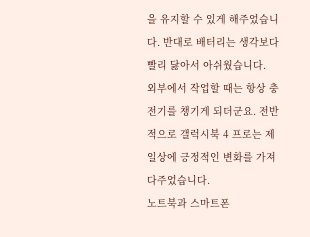을 유지할 수 있게 해주었습니다. 반대로 배터리는 생각보다 빨리 닳아서 아쉬웠습니다.
외부에서 작업할 때는 항상 충전기를 챙기게 되더군요. 전반적으로 갤럭시북 4 프로는 제 일상에 긍정적인 변화를 가져다주었습니다.
노트북과 스마트폰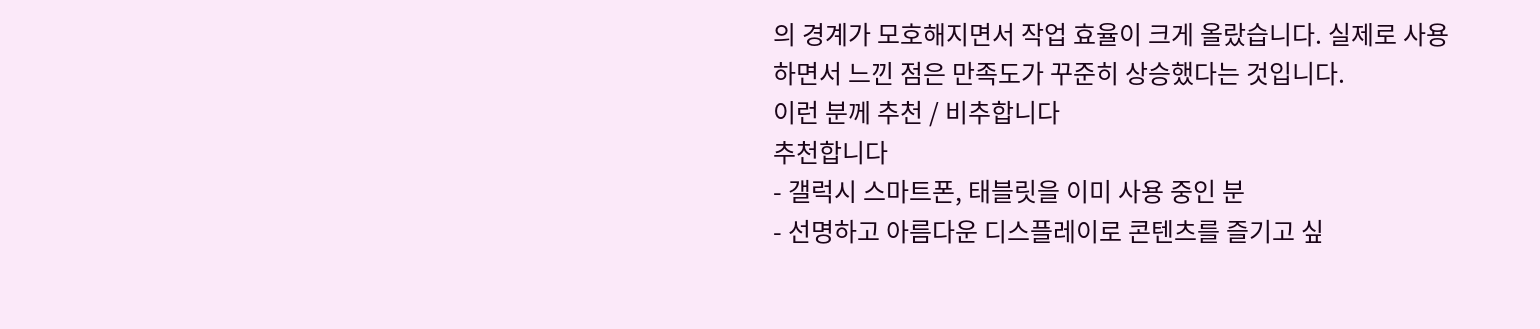의 경계가 모호해지면서 작업 효율이 크게 올랐습니다. 실제로 사용하면서 느낀 점은 만족도가 꾸준히 상승했다는 것입니다.
이런 분께 추천 / 비추합니다
추천합니다
- 갤럭시 스마트폰, 태블릿을 이미 사용 중인 분
- 선명하고 아름다운 디스플레이로 콘텐츠를 즐기고 싶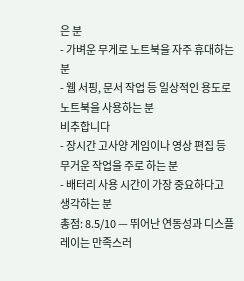은 분
- 가벼운 무게로 노트북을 자주 휴대하는 분
- 웹 서핑, 문서 작업 등 일상적인 용도로 노트북을 사용하는 분
비추합니다
- 장시간 고사양 게임이나 영상 편집 등 무거운 작업을 주로 하는 분
- 배터리 사용 시간이 가장 중요하다고 생각하는 분
총점: 8.5/10 — 뛰어난 연동성과 디스플레이는 만족스러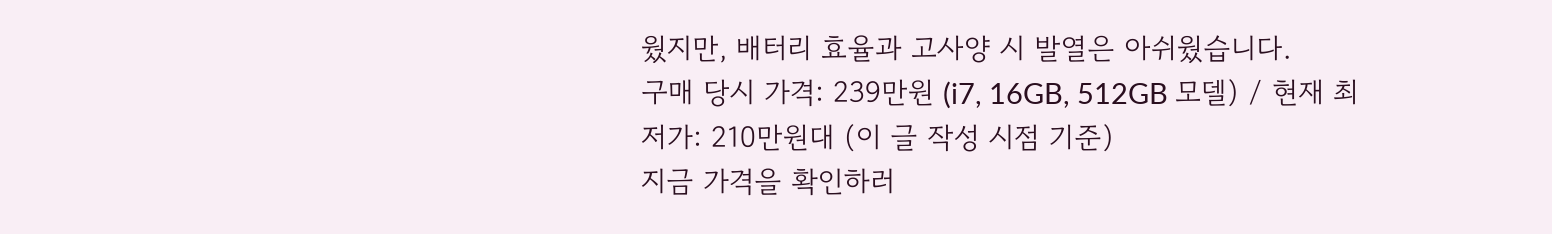웠지만, 배터리 효율과 고사양 시 발열은 아쉬웠습니다.
구매 당시 가격: 239만원 (i7, 16GB, 512GB 모델) / 현재 최저가: 210만원대 (이 글 작성 시점 기준)
지금 가격을 확인하러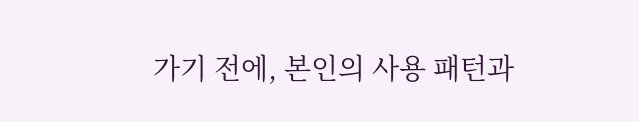가기 전에, 본인의 사용 패턴과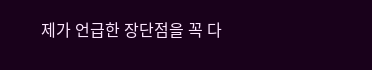제가 언급한 장단점을 꼭 다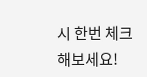시 한번 체크해보세요!